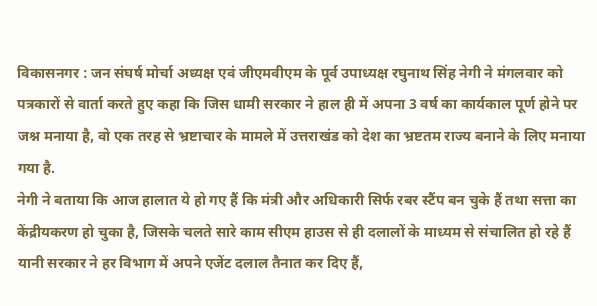विकासनगर : जन संघर्ष मोर्चा अध्यक्ष एवं जीएमवीएम के पूर्व उपाध्यक्ष रघुनाथ सिंह नेगी ने मंगलवार को पत्रकारों से वार्ता करते हुए कहा कि जिस धामी सरकार ने हाल ही में अपना 3 वर्ष का कार्यकाल पूर्ण होने पर जश्न मनाया है, वो एक तरह से भ्रष्टाचार के मामले में उत्तराखंड को देश का भ्रष्टतम राज्य बनाने के लिए मनाया गया है.
नेगी ने बताया कि आज हालात ये हो गए हैं कि मंत्री और अधिकारी सिर्फ रबर स्टैंप बन चुके हैं तथा सत्ता का केंद्रीयकरण हो चुका है, जिसके चलते सारे काम सीएम हाउस से ही दलालों के माध्यम से संचालित हो रहे हैं यानी सरकार ने हर विभाग में अपने एजेंट दलाल तैनात कर दिए हैं,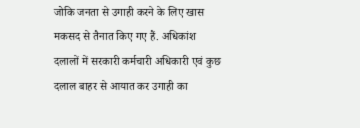जोकि जनता से उगाही करने के लिए खास मकसद से तैनात किए गए हैं. अधिकांश दलालों में सरकारी कर्मचारी अधिकारी एवं कुछ दलाल बाहर से आयात कर उगाही का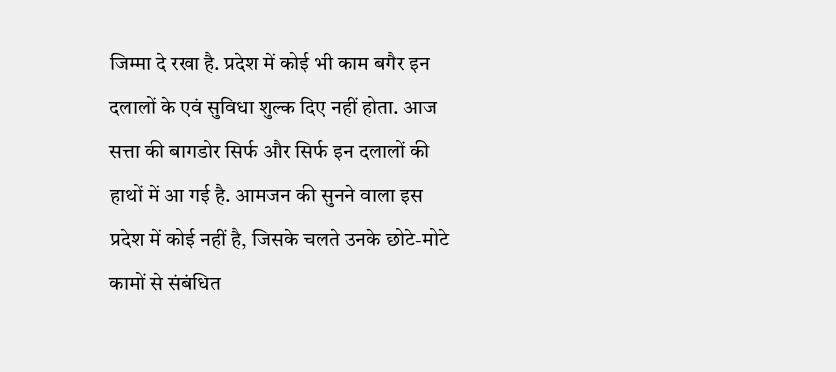जिम्मा दे रखा है. प्रदेश में कोई भी काम बगैर इन दलालों के एवं सुविधा शुल्क दिए नहीं होता. आज सत्ता की बागडोर सिर्फ और सिर्फ इन दलालों की हाथों में आ गई है. आमजन की सुनने वाला इस प्रदेश में कोई नहीं है, जिसके चलते उनके छोटे-मोटे कामों से संबंधित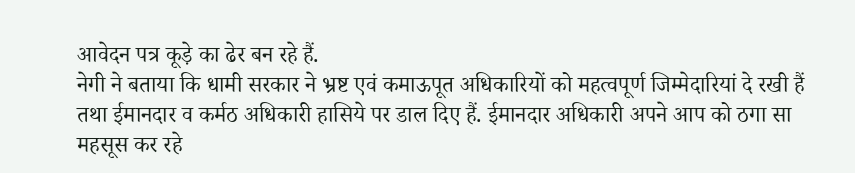आवेदन पत्र कूड़े का ढेर बन रहे हैं.
नेगी ने बताया कि धामी सरकार ने भ्रष्ट एवं कमाऊपूत अधिकारियों को महत्वपूर्ण जिम्मेदारियां दे रखी हैं तथा ईमानदार व कर्मठ अधिकारी हासिये पर डाल दिए हैं. ईमानदार अधिकारी अपने आप को ठगा सा महसूस कर रहे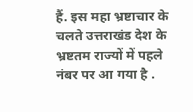हैं. इस महा भ्रष्टाचार के चलते उत्तराखंड देश के भ्रष्टतम राज्यों में पहले नंबर पर आ गया है .